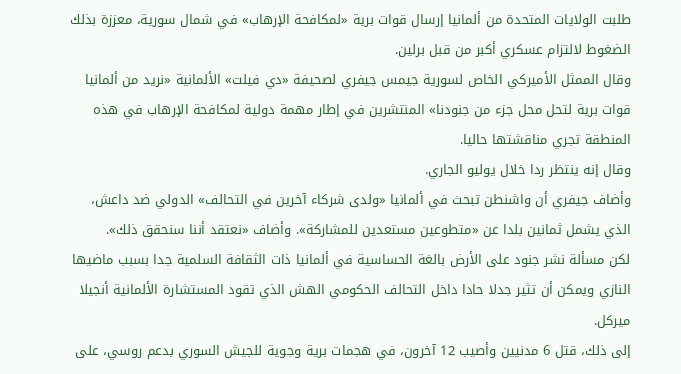طلبت الولايات المتحدة من ألمانيا إرسال قوات برية «لمكافحة الإرهاب» في شمال سورية، معززة بذلك الضغوط لالتزام عسكري أكبر من قبل برلين.
وقال الممثل الأميركي الخاص لسورية جيمس جيفري لصحيفة «دي فيلت» الألمانية «نريد من ألمانيا قوات برية لتحل محل جزء من جنودنا» المنتشرين في إطار مهمة دولية لمكافحة الإرهاب في هذه المنطقة تجري مناقشتها حاليا.
وقال إنه ينتظر ردا خلال يوليو الجاري.
وأضاف جيفري أن واشنطن تبحث في ألمانيا «ولدى شركاء آخرين في التحالف» الدولي ضد داعش، الذي يشمل ثمانين بلدا عن «متطوعين مستعدين للمشاركة». وأضاف «نعتقد أننا سنحقق ذلك».
لكن مسألة نشر جنود على الأرض بالغة الحساسية في ألمانيا ذات الثقافة السلمية جدا بسبب ماضيها النازي ويمكن أن تثير جدلا حادا داخل التحالف الحكومي الهش الذي تقود المستشارة الألمانية أنجيلا ميركل.
إلى ذلك، قتل 6 مدنيين وأصيب 12 آخرون، في هجمات برية وجوية للجيش السوري بدعم روسي، على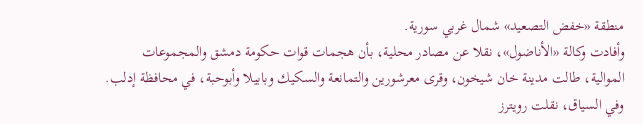منطقة «خفض التصعيد» شمال غربي سورية.
وأفادت وكالة «الأناضول»، نقلا عن مصادر محلية، بأن هجمات قوات حكومة دمشق والمجموعات الموالية، طالت مدينة خان شيخون، وقرى معرشورين والتمانعة والسكيك وبابيلا وأبوحبة، في محافظة إدلب.
وفي السياق، نقلت رويترز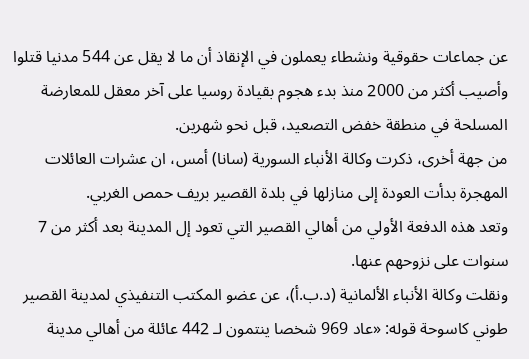عن جماعات حقوقية ونشطاء يعملون في الإنقاذ أن ما لا يقل عن 544 مدنيا قتلوا وأصيب أكثر من 2000 منذ بدء هجوم بقيادة روسيا على آخر معقل للمعارضة المسلحة في منطقة خفض التصعيد، قبل نحو شهرين.
من جهة أخرى، ذكرت وكالة الأنباء السورية (سانا) أمس، ان عشرات العائلات المهجرة بدأت العودة إلى منازلها في بلدة القصير بريف حمص الغربي.
وتعد هذه الدفعة الأولي من أهالي القصير التي تعود إل المدينة بعد أكثر من 7 سنوات على نزوحهم عنها.
ونقلت وكالة الأنباء الألمانية (د.ب.أ)، عن عضو المكتب التنفيذي لمدينة القصير طوني كاسوحة قوله: «عاد 969 شخصا ينتمون لـ 442 عائلة من أهالي مدينة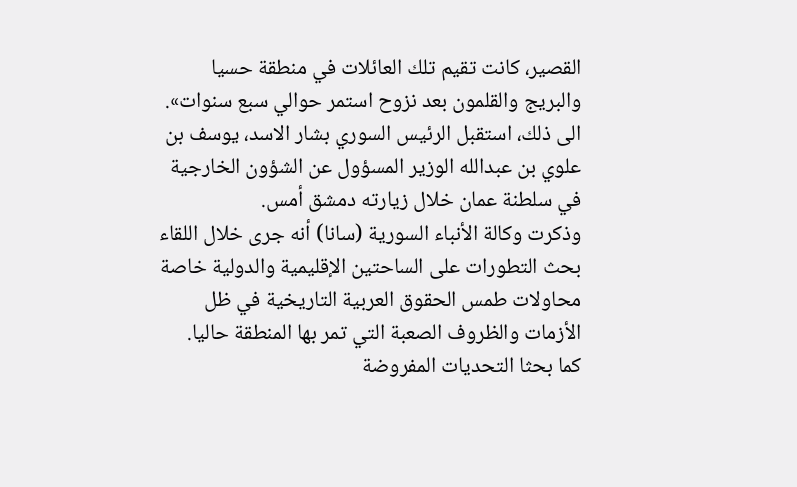القصير، كانت تقيم تلك العائلات في منطقة حسيا والبريج والقلمون بعد نزوح استمر حوالي سبع سنوات».
الى ذلك، استقبل الرئيس السوري بشار الاسد، يوسف بن علوي بن عبدالله الوزير المسؤول عن الشؤون الخارجية في سلطنة عمان خلال زيارته دمشق أمس.
وذكرت وكالة الأنباء السورية (سانا) أنه جرى خلال اللقاء بحث التطورات على الساحتين الإقليمية والدولية خاصة محاولات طمس الحقوق العربية التاريخية في ظل الأزمات والظروف الصعبة التي تمر بها المنطقة حاليا.
كما بحثا التحديات المفروضة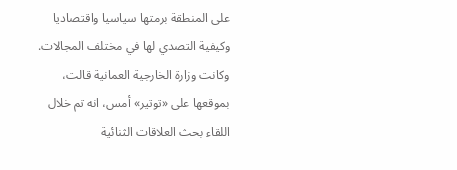على المنطقة برمتها سياسيا واقتصاديا وكيفية التصدي لها في مختلف المجالات.
وكانت وزارة الخارجية العمانية قالت، بموقعها على «توتير» أمس، انه تم خلال اللقاء بحث العلاقات الثنائية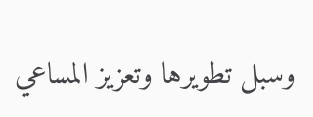وسبل تطويرها وتعزيز المساعي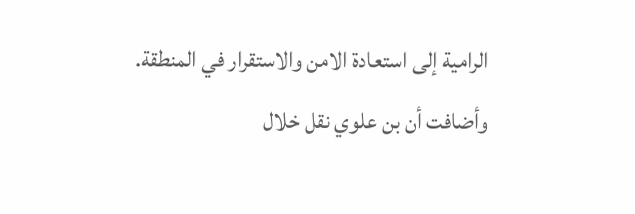الرامية إلى استعادة الامن والاستقرار في المنطقة.
وأضافت أن بن علوي نقل خلال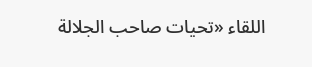اللقاء «تحيات صاحب الجلالة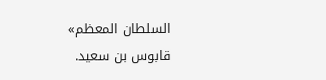السلطان المعظم» قابوس بن سعيد.